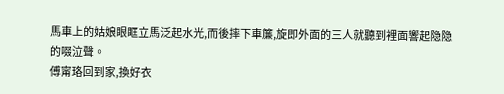馬車上的姑娘眼眶立馬泛起水光,而後摔下車簾,旋即外面的三人就聽到裡面響起隐隐的啜泣聲。
傅甯珞回到家,換好衣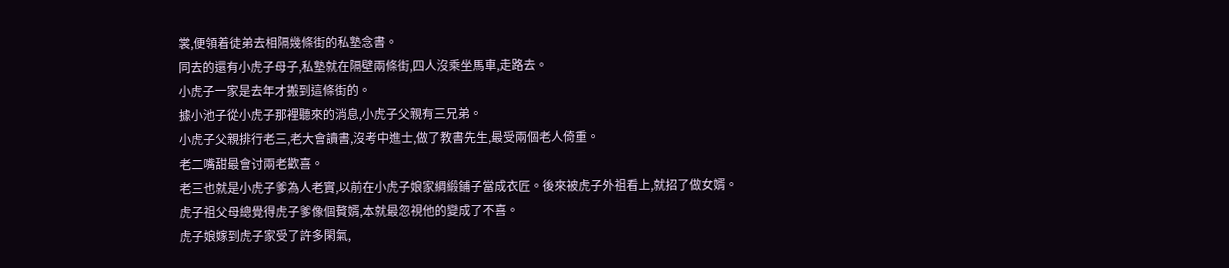裳,便領着徒弟去相隔幾條街的私塾念書。
同去的還有小虎子母子,私塾就在隔壁兩條街,四人沒乘坐馬車,走路去。
小虎子一家是去年才搬到這條街的。
據小池子從小虎子那裡聽來的消息,小虎子父親有三兄弟。
小虎子父親排行老三,老大會讀書,沒考中進士,做了教書先生,最受兩個老人倚重。
老二嘴甜最會讨兩老歡喜。
老三也就是小虎子爹為人老實,以前在小虎子娘家綢緞鋪子當成衣匠。後來被虎子外祖看上,就招了做女婿。
虎子祖父母總覺得虎子爹像個贅婿,本就最忽視他的變成了不喜。
虎子娘嫁到虎子家受了許多閑氣,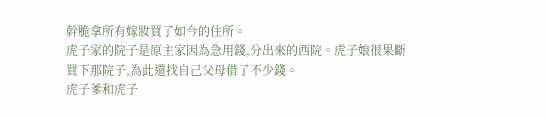幹脆拿所有嫁妝買了如今的住所。
虎子家的院子是原主家因為急用錢,分出來的西院。虎子娘很果斷買下那院子,為此還找自己父母借了不少錢。
虎子爹和虎子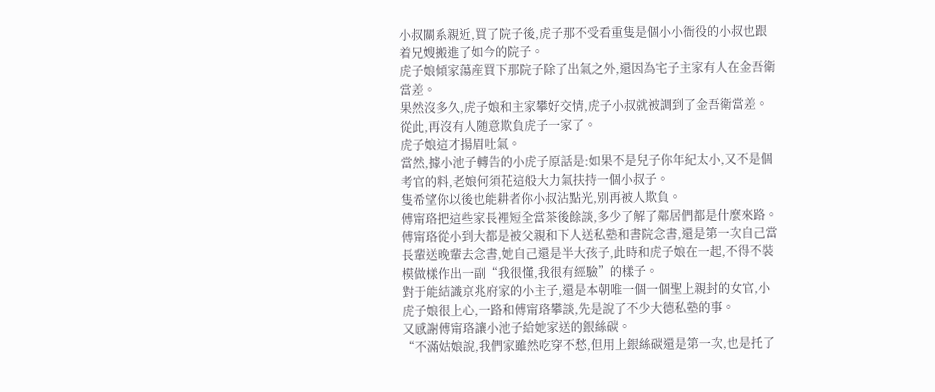小叔關系親近,買了院子後,虎子那不受看重隻是個小小衙役的小叔也跟着兄嫂搬進了如今的院子。
虎子娘傾家蕩産買下那院子除了出氣之外,還因為宅子主家有人在金吾衛當差。
果然沒多久,虎子娘和主家攀好交情,虎子小叔就被調到了金吾衛當差。
從此,再沒有人随意欺負虎子一家了。
虎子娘這才揚眉吐氣。
當然,據小池子轉告的小虎子原話是:如果不是兒子你年紀太小,又不是個考官的料,老娘何須花這般大力氣扶持一個小叔子。
隻希望你以後也能耕者你小叔沾點光,别再被人欺負。
傅甯珞把這些家長裡短全當茶後餘談,多少了解了鄰居們都是什麼來路。
傅甯珞從小到大都是被父親和下人送私塾和書院念書,還是第一次自己當長輩送晚輩去念書,她自己還是半大孩子,此時和虎子娘在一起,不得不裝模做樣作出一副“我很懂,我很有經驗”的樣子。
對于能結識京兆府家的小主子,還是本朝唯一個一個聖上親封的女官,小虎子娘很上心,一路和傅甯珞攀談,先是說了不少大德私塾的事。
又感謝傅甯珞讓小池子給她家送的銀絲碳。
“不滿姑娘說,我們家雖然吃穿不愁,但用上銀絲碳還是第一次,也是托了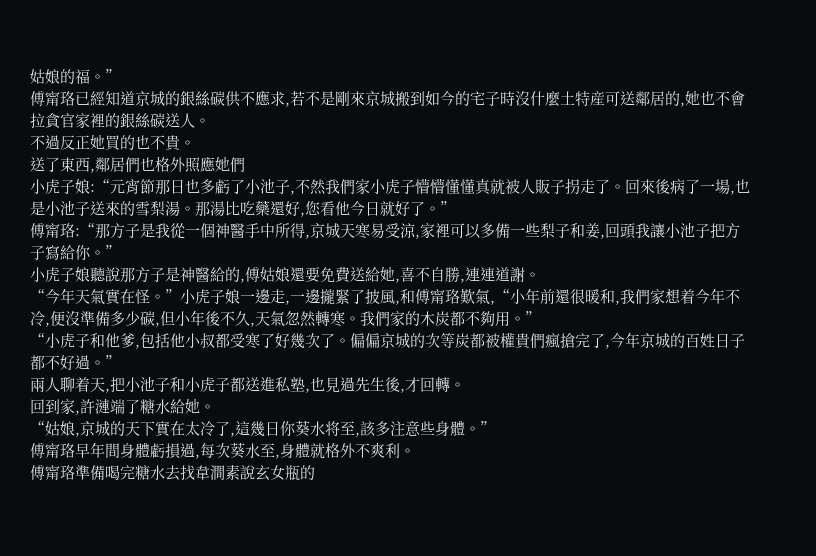姑娘的福。”
傅甯珞已經知道京城的銀絲碳供不應求,若不是剛來京城搬到如今的宅子時沒什麼土特産可送鄰居的,她也不會拉貪官家裡的銀絲碳送人。
不過反正她買的也不貴。
送了東西,鄰居們也格外照應她們
小虎子娘:“元宵節那日也多虧了小池子,不然我們家小虎子懵懵懂懂真就被人販子拐走了。回來後病了一場,也是小池子送來的雪梨湯。那湯比吃藥還好,您看他今日就好了。”
傅甯珞:“那方子是我從一個神醫手中所得,京城天寒易受涼,家裡可以多備一些梨子和姜,回頭我讓小池子把方子寫給你。”
小虎子娘聽說那方子是神醫給的,傅姑娘還要免費送給她,喜不自勝,連連道謝。
“今年天氣實在怪。”小虎子娘一邊走,一邊攏緊了披風,和傅甯珞歎氣,“小年前還很暖和,我們家想着今年不冷,便沒準備多少碳,但小年後不久,天氣忽然轉寒。我們家的木炭都不夠用。”
“小虎子和他爹,包括他小叔都受寒了好幾次了。偏偏京城的次等炭都被權貴們瘋搶完了,今年京城的百姓日子都不好過。”
兩人聊着天,把小池子和小虎子都送進私塾,也見過先生後,才回轉。
回到家,許漣端了糖水給她。
“姑娘,京城的天下實在太冷了,這幾日你葵水将至,該多注意些身體。”
傅甯珞早年間身體虧損過,每次葵水至,身體就格外不爽利。
傅甯珞準備喝完糖水去找韋澗素說玄女瓶的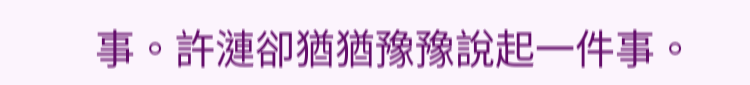事。許漣卻猶猶豫豫說起一件事。